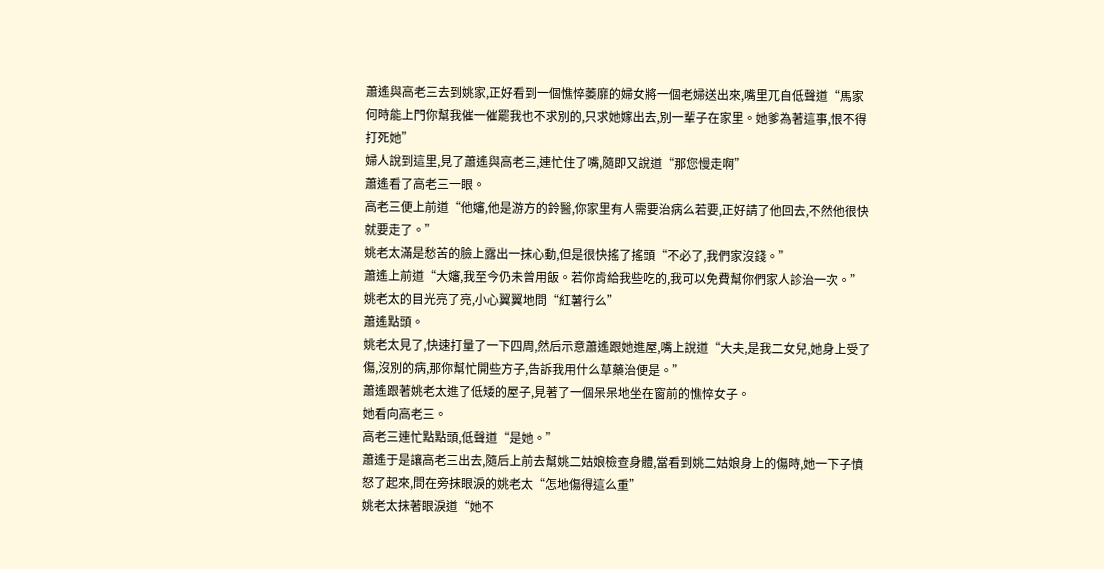蕭遙與高老三去到姚家,正好看到一個憔悴萎靡的婦女將一個老婦送出來,嘴里兀自低聲道“馬家何時能上門你幫我催一催罷我也不求別的,只求她嫁出去,別一輩子在家里。她爹為著這事,恨不得打死她”
婦人說到這里,見了蕭遙與高老三,連忙住了嘴,隨即又說道“那您慢走啊”
蕭遙看了高老三一眼。
高老三便上前道“他嬸,他是游方的鈴醫,你家里有人需要治病么若要,正好請了他回去,不然他很快就要走了。”
姚老太滿是愁苦的臉上露出一抹心動,但是很快搖了搖頭“不必了,我們家沒錢。”
蕭遙上前道“大嬸,我至今仍未曾用飯。若你肯給我些吃的,我可以免費幫你們家人診治一次。”
姚老太的目光亮了亮,小心翼翼地問“紅薯行么”
蕭遙點頭。
姚老太見了,快速打量了一下四周,然后示意蕭遙跟她進屋,嘴上說道“大夫,是我二女兒,她身上受了傷,沒別的病,那你幫忙開些方子,告訴我用什么草藥治便是。”
蕭遙跟著姚老太進了低矮的屋子,見著了一個呆呆地坐在窗前的憔悴女子。
她看向高老三。
高老三連忙點點頭,低聲道“是她。”
蕭遙于是讓高老三出去,隨后上前去幫姚二姑娘檢查身體,當看到姚二姑娘身上的傷時,她一下子憤怒了起來,問在旁抹眼淚的姚老太“怎地傷得這么重”
姚老太抹著眼淚道“她不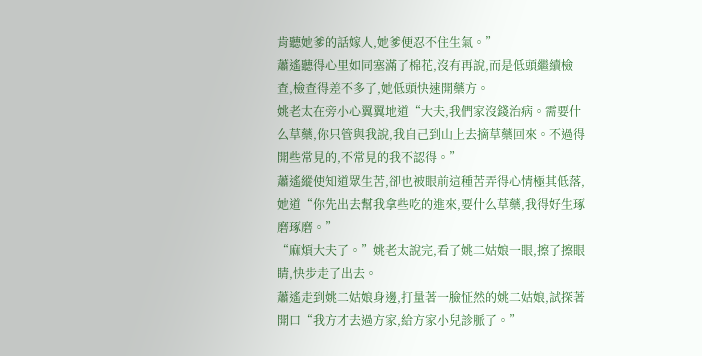肯聽她爹的話嫁人,她爹便忍不住生氣。”
蕭遙聽得心里如同塞滿了棉花,沒有再說,而是低頭繼續檢查,檢查得差不多了,她低頭快速開藥方。
姚老太在旁小心翼翼地道“大夫,我們家沒錢治病。需要什么草藥,你只管與我說,我自己到山上去摘草藥回來。不過得開些常見的,不常見的我不認得。”
蕭遙縱使知道眾生苦,卻也被眼前這種苦弄得心情極其低落,她道“你先出去幫我拿些吃的進來,要什么草藥,我得好生琢磨琢磨。”
“麻煩大夫了。”姚老太說完,看了姚二姑娘一眼,擦了擦眼睛,快步走了出去。
蕭遙走到姚二姑娘身邊,打量著一臉怔然的姚二姑娘,試探著開口“我方才去過方家,給方家小兒診脈了。”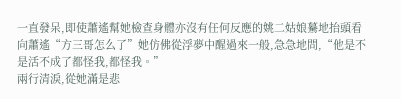一直發呆,即使蕭遙幫她檢查身體亦沒有任何反應的姚二姑娘驀地抬頭看向蕭遙“方三哥怎么了”她仿佛從浮夢中醒過來一般,急急地問,“他是不是活不成了都怪我,都怪我。”
兩行清淚,從她滿是悲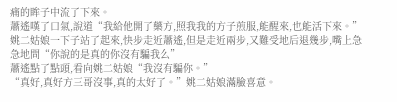痛的眸子中流了下來。
蕭遙嘆了口氣,說道“我給他開了藥方,照我我的方子煎服,能醒來,也能活下來。”
姚二姑娘一下子站了起來,快步走近蕭遙,但是走近兩步,又難受地后退幾步,嘴上急急地問“你說的是真的你沒有騙我么”
蕭遙點了點頭,看向姚二姑娘“我沒有騙你。”
“真好,真好方三哥沒事,真的太好了。”姚二姑娘滿臉喜意。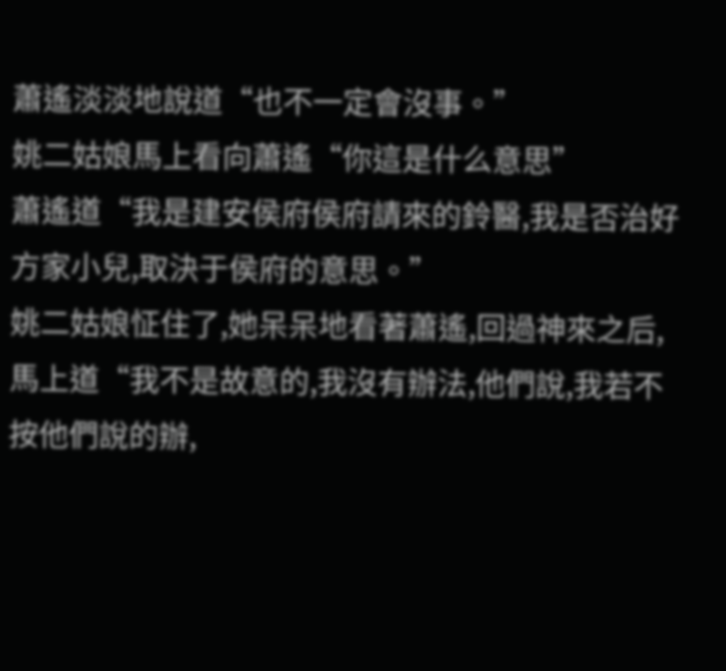蕭遙淡淡地說道“也不一定會沒事。”
姚二姑娘馬上看向蕭遙“你這是什么意思”
蕭遙道“我是建安侯府侯府請來的鈴醫,我是否治好方家小兒,取決于侯府的意思。”
姚二姑娘怔住了,她呆呆地看著蕭遙,回過神來之后,馬上道“我不是故意的,我沒有辦法,他們說,我若不按他們說的辦,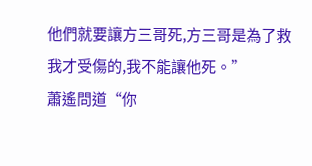他們就要讓方三哥死,方三哥是為了救我才受傷的,我不能讓他死。”
蕭遙問道“你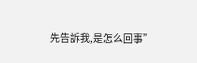先告訴我,是怎么回事”